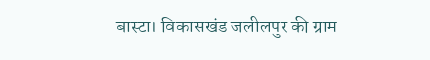बास्टा। विकासखंड जलीलपुर की ग्राम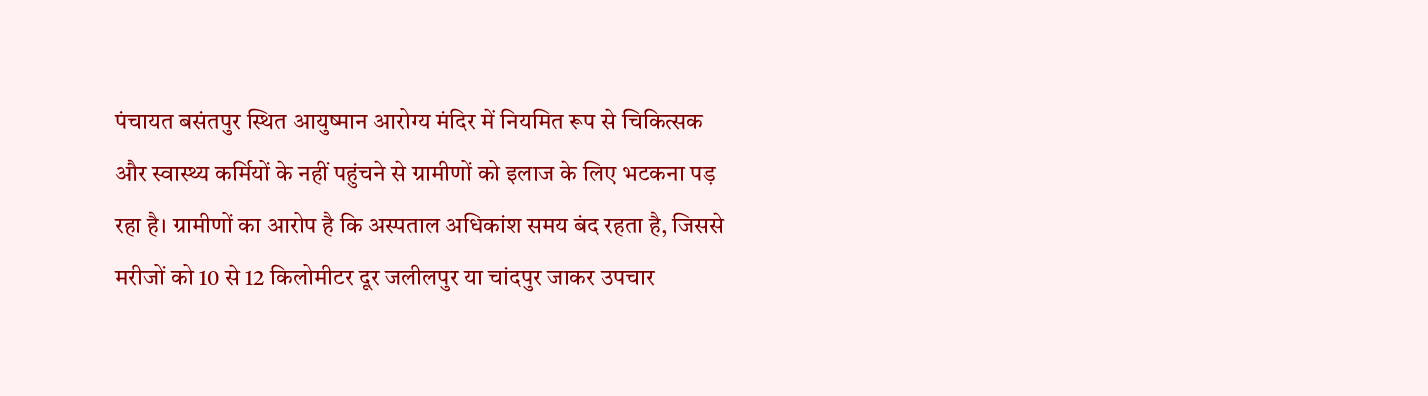पंचायत बसंतपुर स्थित आयुष्मान आरोग्य मंदिर में नियमित रूप से चिकित्सक और स्वास्थ्य कर्मियों के नहीं पहुंचने से ग्रामीणों को इलाज के लिए भटकना पड़ रहा है। ग्रामीणों का आरोप है कि अस्पताल अधिकांश समय बंद रहता है, जिससे मरीजों को 10 से 12 किलोमीटर दूर जलीलपुर या चांदपुर जाकर उपचार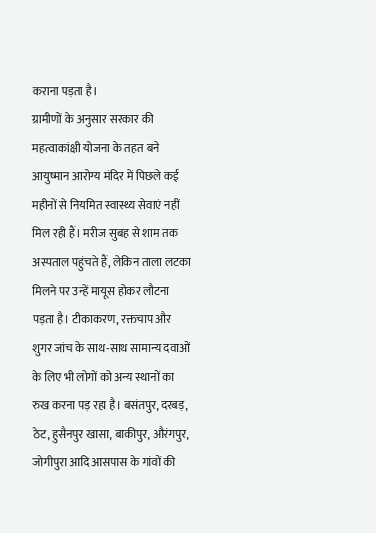कराना पड़ता है।
ग्रामीणों के अनुसार सरकार की महत्वाकांक्षी योजना के तहत बने आयुष्मान आरोग्य मंदिर में पिछले कई महीनों से नियमित स्वास्थ्य सेवाएं नहीं मिल रही हैं। मरीज सुबह से शाम तक अस्पताल पहुंचते हैं, लेकिन ताला लटका मिलने पर उन्हें मायूस होकर लौटना पड़ता है। टीकाकरण, रक्तचाप और शुगर जांच के साथ-साथ सामान्य दवाओं के लिए भी लोगों को अन्य स्थानों का रुख करना पड़ रहा है। बसंतपुर, दरबड़, ठेट, हुसैनपुर खासा, बाकीपुर, औरंगपुर, जोगीपुरा आदि आसपास के गांवों की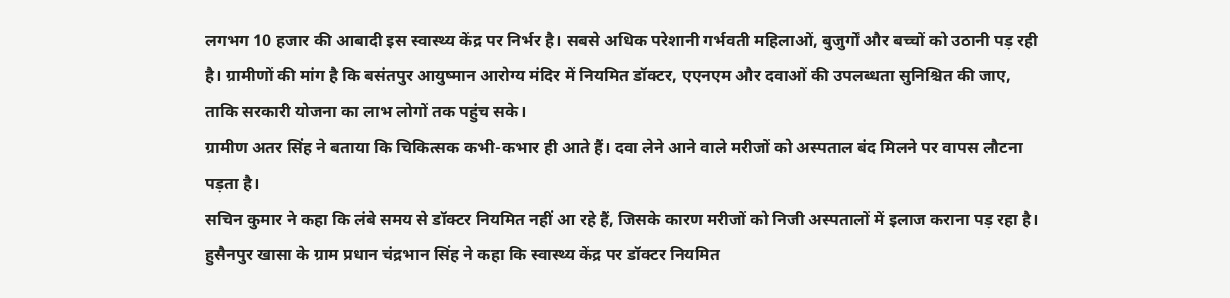लगभग 10 हजार की आबादी इस स्वास्थ्य केंद्र पर निर्भर है। सबसे अधिक परेशानी गर्भवती महिलाओं, बुजुर्गों और बच्चों को उठानी पड़ रही है। ग्रामीणों की मांग है कि बसंतपुर आयुष्मान आरोग्य मंदिर में नियमित डॉक्टर, एएनएम और दवाओं की उपलब्धता सुनिश्चित की जाए, ताकि सरकारी योजना का लाभ लोगों तक पहुंच सके।
ग्रामीण अतर सिंह ने बताया कि चिकित्सक कभी-कभार ही आते हैं। दवा लेने आने वाले मरीजों को अस्पताल बंद मिलने पर वापस लौटना पड़ता है।
सचिन कुमार ने कहा कि लंबे समय से डॉक्टर नियमित नहीं आ रहे हैं, जिसके कारण मरीजों को निजी अस्पतालों में इलाज कराना पड़ रहा है।
हुसैनपुर खासा के ग्राम प्रधान चंद्रभान सिंह ने कहा कि स्वास्थ्य केंद्र पर डॉक्टर नियमित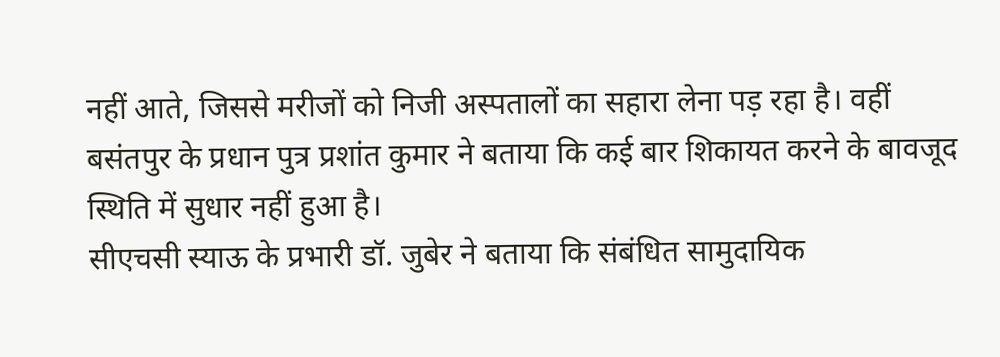नहीं आते, जिससे मरीजों को निजी अस्पतालों का सहारा लेना पड़ रहा है। वहीं बसंतपुर के प्रधान पुत्र प्रशांत कुमार ने बताया कि कई बार शिकायत करने के बावजूद स्थिति में सुधार नहीं हुआ है।
सीएचसी स्याऊ के प्रभारी डॉ. जुबेर ने बताया कि संबंधित सामुदायिक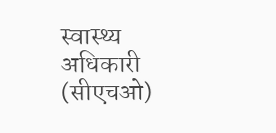स्वास्थ्य अधिकारी (सीएचओ)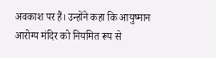अवकाश पर हैं। उन्होंने कहा कि आयुष्मान आरोग्य मंदिर को नियमित रूप से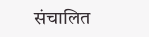संचालित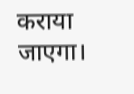कराया जाएगा।